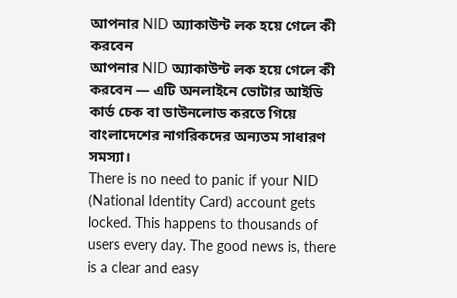আপনার NID অ্যাকাউন্ট লক হয়ে গেলে কী করবেন
আপনার NID অ্যাকাউন্ট লক হয়ে গেলে কী করবেন — এটি অনলাইনে ভোটার আইডি কার্ড চেক বা ডাউনলোড করতে গিয়ে বাংলাদেশের নাগরিকদের অন্যতম সাধারণ সমস্যা।
There is no need to panic if your NID (National Identity Card) account gets locked. This happens to thousands of users every day. The good news is, there is a clear and easy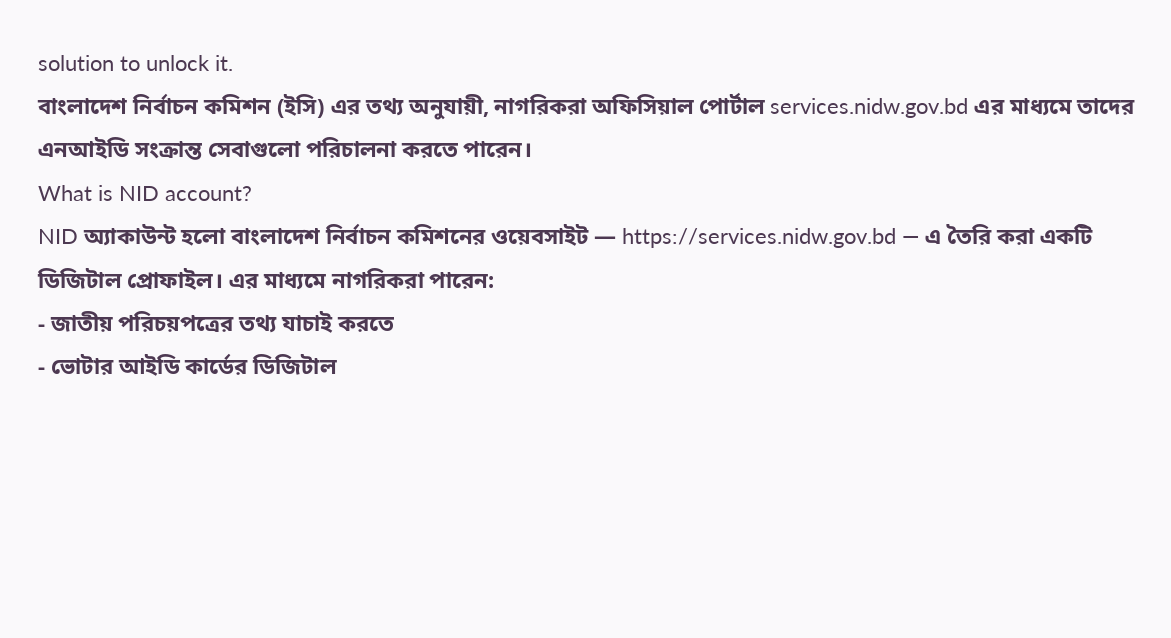solution to unlock it.
বাংলাদেশ নির্বাচন কমিশন (ইসি) এর তথ্য অনুযায়ী, নাগরিকরা অফিসিয়াল পোর্টাল services.nidw.gov.bd এর মাধ্যমে তাদের এনআইডি সংক্রান্ত সেবাগুলো পরিচালনা করতে পারেন।
What is NID account?
NID অ্যাকাউন্ট হলো বাংলাদেশ নির্বাচন কমিশনের ওয়েবসাইট — https://services.nidw.gov.bd — এ তৈরি করা একটি ডিজিটাল প্রোফাইল। এর মাধ্যমে নাগরিকরা পারেন:
- জাতীয় পরিচয়পত্রের তথ্য যাচাই করতে
- ভোটার আইডি কার্ডের ডিজিটাল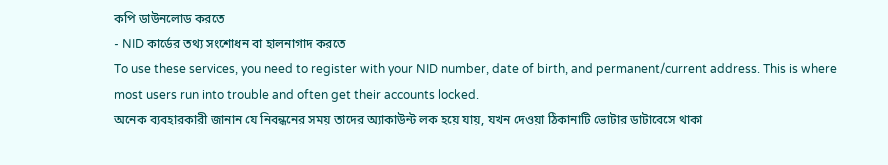কপি ডাউনলোড করতে
- NID কার্ডের তথ্য সংশোধন বা হালনাগাদ করতে
To use these services, you need to register with your NID number, date of birth, and permanent/current address. This is where most users run into trouble and often get their accounts locked.
অনেক ব্যবহারকারী জানান যে নিবন্ধনের সময় তাদের অ্যাকাউন্ট লক হয়ে যায়, যখন দেওয়া ঠিকানাটি ভোটার ডাটাবেসে থাকা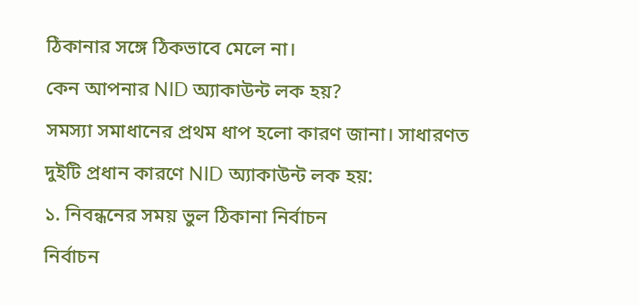ঠিকানার সঙ্গে ঠিকভাবে মেলে না।
কেন আপনার NID অ্যাকাউন্ট লক হয়?
সমস্যা সমাধানের প্রথম ধাপ হলো কারণ জানা। সাধারণত দুইটি প্রধান কারণে NID অ্যাকাউন্ট লক হয়:
১. নিবন্ধনের সময় ভুল ঠিকানা নির্বাচন
নির্বাচন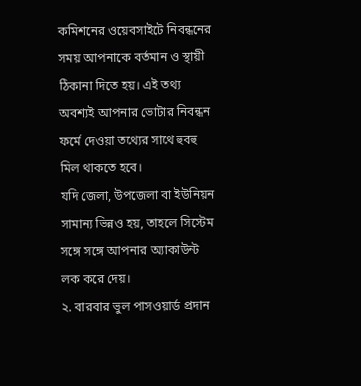কমিশনের ওয়েবসাইটে নিবন্ধনের সময় আপনাকে বর্তমান ও স্থায়ী ঠিকানা দিতে হয়। এই তথ্য অবশ্যই আপনার ভোটার নিবন্ধন ফর্মে দেওয়া তথ্যের সাথে হুবহু মিল থাকতে হবে।
যদি জেলা, উপজেলা বা ইউনিয়ন সামান্য ভিন্নও হয়, তাহলে সিস্টেম সঙ্গে সঙ্গে আপনার অ্যাকাউন্ট লক করে দেয়।
২. বারবার ভুল পাসওয়ার্ড প্রদান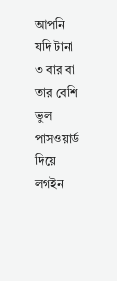আপনি যদি টানা ৩ বার বা তার বেশি ভুল পাসওয়ার্ড দিয়ে লগইন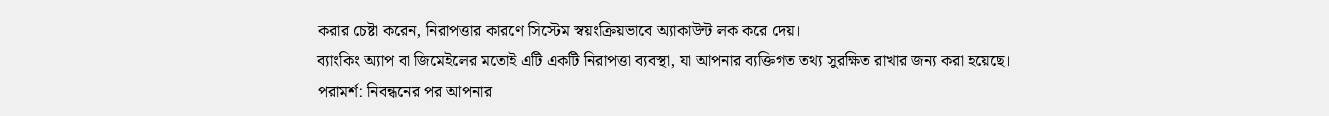করার চেষ্টা করেন, নিরাপত্তার কারণে সিস্টেম স্বয়ংক্রিয়ভাবে অ্যাকাউন্ট লক করে দেয়।
ব্যাংকিং অ্যাপ বা জিমেইলের মতোই এটি একটি নিরাপত্তা ব্যবস্থা, যা আপনার ব্যক্তিগত তথ্য সুরক্ষিত রাখার জন্য করা হয়েছে।
পরামর্শ: নিবন্ধনের পর আপনার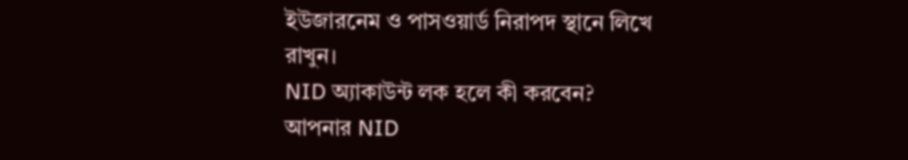ইউজারনেম ও পাসওয়ার্ড নিরাপদ স্থানে লিখে রাখুন।
NID অ্যাকাউন্ট লক হলে কী করবেন?
আপনার NID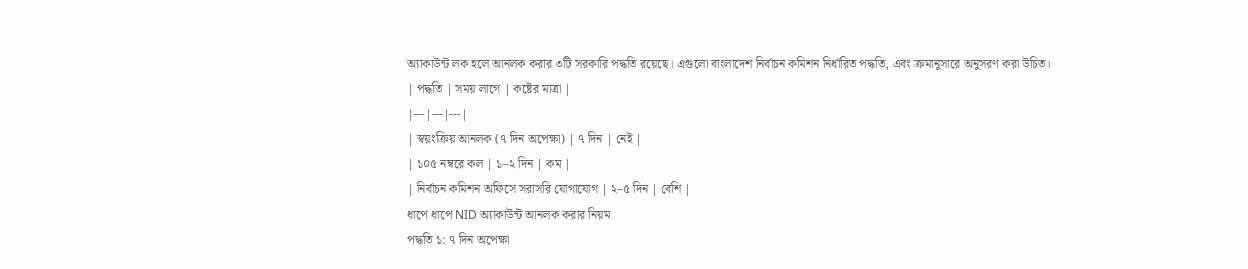অ্যাকাউন্ট লক হলে আনলক করার ৩টি সরকারি পদ্ধতি রয়েছে। এগুলো বাংলাদেশ নির্বাচন কমিশন নির্ধারিত পদ্ধতি, এবং ক্রমানুসারে অনুসরণ করা উচিত।
| পদ্ধতি | সময় লাগে | কষ্টের মাত্রা |
|---|---|---|
| স্বয়ংক্রিয় আনলক (৭ দিন অপেক্ষা) | ৭ দিন | নেই |
| ১০৫ নম্বরে কল | ১–২ দিন | কম |
| নির্বাচন কমিশন অফিসে সরাসরি যোগাযোগ | ২–৫ দিন | বেশি |
ধাপে ধাপে NID অ্যাকাউন্ট আনলক করার নিয়ম
পদ্ধতি ১: ৭ দিন অপেক্ষা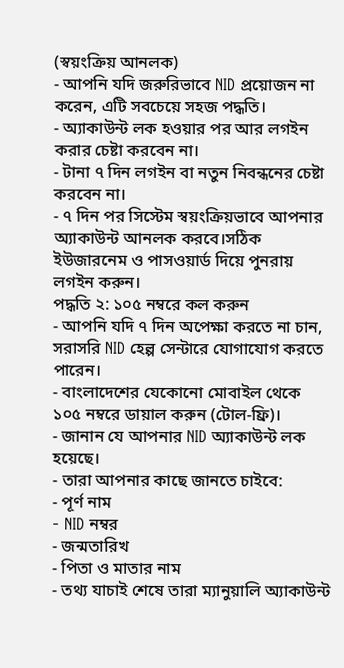(স্বয়ংক্রিয় আনলক)
- আপনি যদি জরুরিভাবে NID প্রয়োজন না করেন, এটি সবচেয়ে সহজ পদ্ধতি।
- অ্যাকাউন্ট লক হওয়ার পর আর লগইন করার চেষ্টা করবেন না।
- টানা ৭ দিন লগইন বা নতুন নিবন্ধনের চেষ্টা করবেন না।
- ৭ দিন পর সিস্টেম স্বয়ংক্রিয়ভাবে আপনার অ্যাকাউন্ট আনলক করবে।সঠিক ইউজারনেম ও পাসওয়ার্ড দিয়ে পুনরায় লগইন করুন।
পদ্ধতি ২: ১০৫ নম্বরে কল করুন
- আপনি যদি ৭ দিন অপেক্ষা করতে না চান, সরাসরি NID হেল্প সেন্টারে যোগাযোগ করতে পারেন।
- বাংলাদেশের যেকোনো মোবাইল থেকে ১০৫ নম্বরে ডায়াল করুন (টোল-ফ্রি)।
- জানান যে আপনার NID অ্যাকাউন্ট লক হয়েছে।
- তারা আপনার কাছে জানতে চাইবে:
- পূর্ণ নাম
- NID নম্বর
- জন্মতারিখ
- পিতা ও মাতার নাম
- তথ্য যাচাই শেষে তারা ম্যানুয়ালি অ্যাকাউন্ট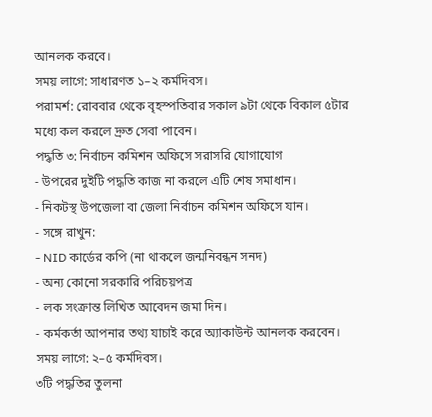আনলক করবে।
সময় লাগে: সাধারণত ১–২ কর্মদিবস।
পরামর্শ: রোববার থেকে বৃহস্পতিবার সকাল ৯টা থেকে বিকাল ৫টার মধ্যে কল করলে দ্রুত সেবা পাবেন।
পদ্ধতি ৩: নির্বাচন কমিশন অফিসে সরাসরি যোগাযোগ
- উপরের দুইটি পদ্ধতি কাজ না করলে এটি শেষ সমাধান।
- নিকটস্থ উপজেলা বা জেলা নির্বাচন কমিশন অফিসে যান।
- সঙ্গে রাখুন:
- NID কার্ডের কপি (না থাকলে জন্মনিবন্ধন সনদ)
- অন্য কোনো সরকারি পরিচয়পত্র
- লক সংক্রান্ত লিখিত আবেদন জমা দিন।
- কর্মকর্তা আপনার তথ্য যাচাই করে অ্যাকাউন্ট আনলক করবেন।
সময় লাগে: ২–৫ কর্মদিবস।
৩টি পদ্ধতির তুলনা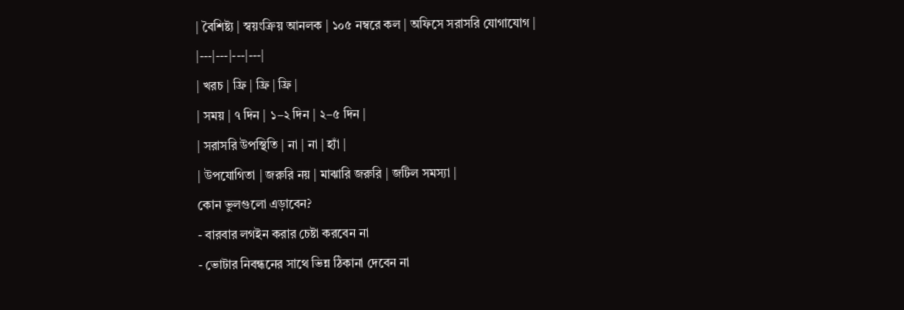| বৈশিষ্ট্য | স্বয়ংক্রিয় আনলক | ১০৫ নম্বরে কল | অফিসে সরাসরি যোগাযোগ |
|---|---|---|---|
| খরচ | ফ্রি | ফ্রি | ফ্রি |
| সময় | ৭ দিন | ১–২ দিন | ২–৫ দিন |
| সরাসরি উপস্থিতি | না | না | হ্যাঁ |
| উপযোগিতা | জরুরি নয় | মাঝারি জরুরি | জটিল সমস্যা |
কোন ভুলগুলো এড়াবেন?
- বারবার লগইন করার চেষ্টা করবেন না
- ভোটার নিবন্ধনের সাথে ভিন্ন ঠিকানা দেবেন না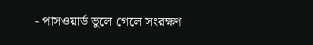- পাসওয়ার্ড ভুলে গেলে সংরক্ষণ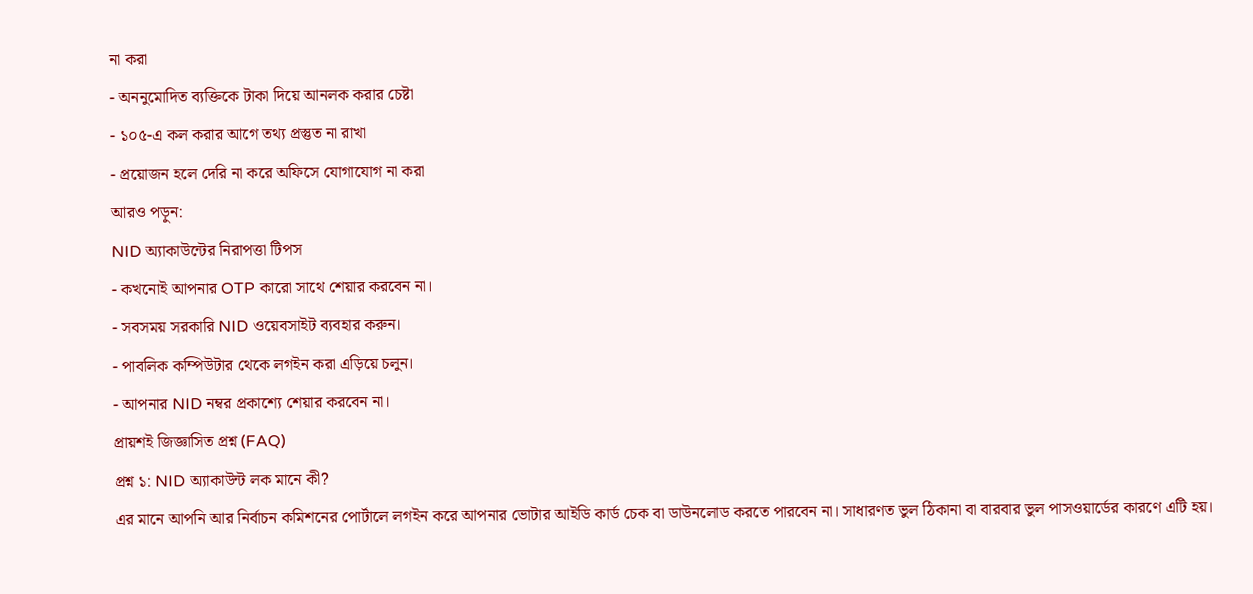না করা
- অননুমোদিত ব্যক্তিকে টাকা দিয়ে আনলক করার চেষ্টা
- ১০৫-এ কল করার আগে তথ্য প্রস্তুত না রাখা
- প্রয়োজন হলে দেরি না করে অফিসে যোগাযোগ না করা
আরও পড়ুন:
NID অ্যাকাউন্টের নিরাপত্তা টিপস
- কখনোই আপনার OTP কারো সাথে শেয়ার করবেন না।
- সবসময় সরকারি NID ওয়েবসাইট ব্যবহার করুন।
- পাবলিক কম্পিউটার থেকে লগইন করা এড়িয়ে চলুন।
- আপনার NID নম্বর প্রকাশ্যে শেয়ার করবেন না।
প্রায়শই জিজ্ঞাসিত প্রশ্ন (FAQ)
প্রশ্ন ১: NID অ্যাকাউন্ট লক মানে কী?
এর মানে আপনি আর নির্বাচন কমিশনের পোর্টালে লগইন করে আপনার ভোটার আইডি কার্ড চেক বা ডাউনলোড করতে পারবেন না। সাধারণত ভুল ঠিকানা বা বারবার ভুল পাসওয়ার্ডের কারণে এটি হয়।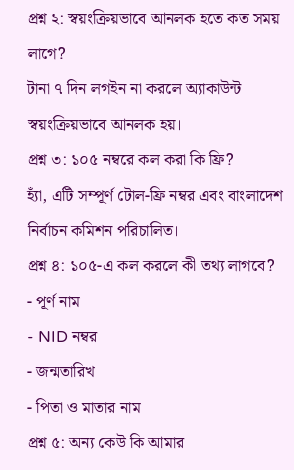প্রশ্ন ২: স্বয়ংক্রিয়ভাবে আনলক হতে কত সময় লাগে?
টানা ৭ দিন লগইন না করলে অ্যাকাউন্ট স্বয়ংক্রিয়ভাবে আনলক হয়।
প্রশ্ন ৩: ১০৫ নম্বরে কল করা কি ফ্রি?
হ্যাঁ, এটি সম্পূর্ণ টোল-ফ্রি নম্বর এবং বাংলাদেশ নির্বাচন কমিশন পরিচালিত।
প্রশ্ন ৪: ১০৫-এ কল করলে কী তথ্য লাগবে?
- পূর্ণ নাম
- NID নম্বর
- জন্মতারিখ
- পিতা ও মাতার নাম
প্রশ্ন ৫: অন্য কেউ কি আমার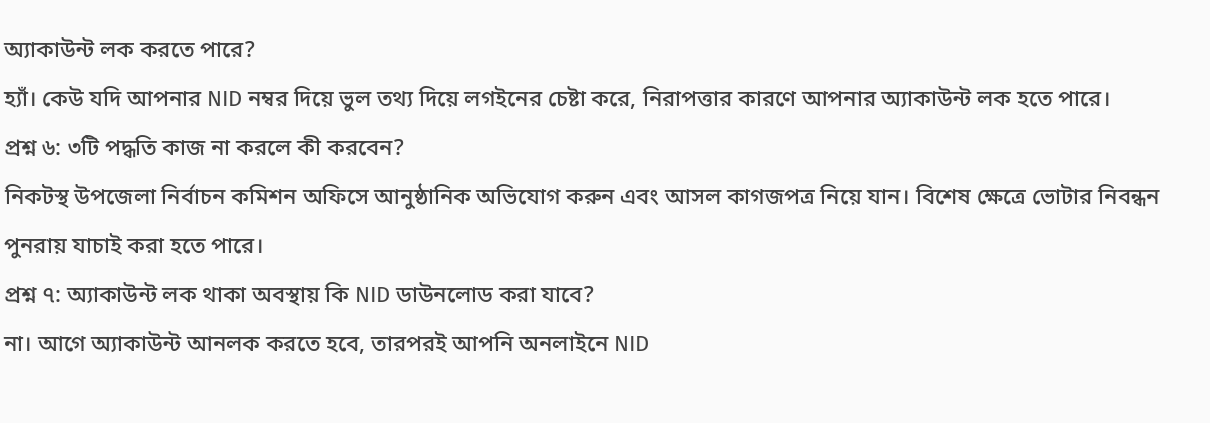অ্যাকাউন্ট লক করতে পারে?
হ্যাঁ। কেউ যদি আপনার NID নম্বর দিয়ে ভুল তথ্য দিয়ে লগইনের চেষ্টা করে, নিরাপত্তার কারণে আপনার অ্যাকাউন্ট লক হতে পারে।
প্রশ্ন ৬: ৩টি পদ্ধতি কাজ না করলে কী করবেন?
নিকটস্থ উপজেলা নির্বাচন কমিশন অফিসে আনুষ্ঠানিক অভিযোগ করুন এবং আসল কাগজপত্র নিয়ে যান। বিশেষ ক্ষেত্রে ভোটার নিবন্ধন পুনরায় যাচাই করা হতে পারে।
প্রশ্ন ৭: অ্যাকাউন্ট লক থাকা অবস্থায় কি NID ডাউনলোড করা যাবে?
না। আগে অ্যাকাউন্ট আনলক করতে হবে, তারপরই আপনি অনলাইনে NID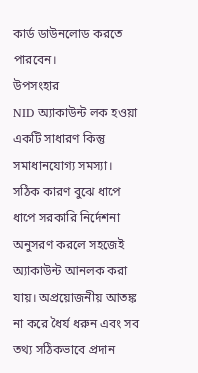কার্ড ডাউনলোড করতে পারবেন।
উপসংহার
NID অ্যাকাউন্ট লক হওয়া একটি সাধারণ কিন্তু সমাধানযোগ্য সমস্যা। সঠিক কারণ বুঝে ধাপে ধাপে সরকারি নির্দেশনা অনুসরণ করলে সহজেই অ্যাকাউন্ট আনলক করা যায়। অপ্রয়োজনীয় আতঙ্ক না করে ধৈর্য ধরুন এবং সব তথ্য সঠিকভাবে প্রদান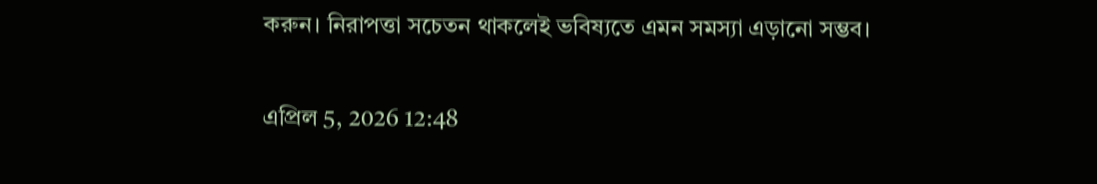করুন। নিরাপত্তা সচেতন থাকলেই ভবিষ্যতে এমন সমস্যা এড়ানো সম্ভব।

এপ্রিল 5, 2026 12:48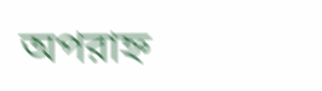অপরাহ্ন